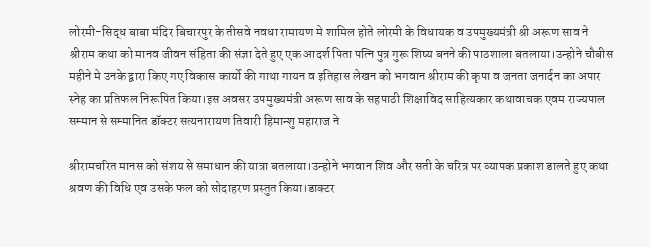लोरमी-सिद्ध बाबा मंदिर बिचारपुर के तीसवे नवधा रामायण मे शामिल होते लोरमी के विधायक व उपमुख्यमंत्री श्री अरूण साव ने श्रीराम कथा को मानव जीवन संहिता की संज्ञा देते हुए एक आदर्श पिता पत्नि पुत्र गुरू शिष्य बनने की पाठशाला बतलाया।उन्होने चौबीस महीने मे उनके द्वारा किए गए विकास कार्यो की गाथा गायन व इतिहास लेखन को भगवान श्रीराम की कृपा व जनता जनार्दन का अपार स्नेह का प्रतिफल निरूपित किया।इस अवसर उपमुख्यमंत्री अरूण साव के सहपाठी शिक्षाविद साहित्यकार कथावाचक एवम राज्यपाल सम्मान से सम्मानित डॉक्टर सत्यनारायण तिवारी हिमान्शु महाराज ने

श्रीरामचरित मानस को संशय से समाधान की यात्रा बतलाया।उन्होने भगवान शिव और सती के चरित्र पर व्यापक प्रकाश डालते हुए कथा श्रवण की विधि एव उसके फल को सोदाहरण प्रस्तुत किया।डाक्टर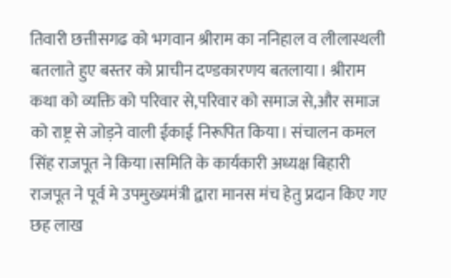तिवारी छत्तीसगढ को भगवान श्रीराम का ननिहाल व लीलास्थली बतलाते हुए बस्तर को प्राचीन दण्डकारणय बतलाया। श्रीराम कथा को व्यक्ति को परिवार से,परिवार को समाज से,और समाज को राष्ट्र से जोड़ने वाली ईकाई निरूपित किया। संचालन कमल सिंह राजपूत ने किया।समिति के कार्यकारी अध्यक्ष बिहारी राजपूत ने पूर्व मे उपमुख्यमंत्री द्वारा मानस मंच हेतु प्रदान किए गए छह लाख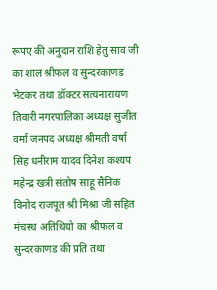रूपए की अनुदान राशि हेतु साव जी का शाल श्रीफल व सुन्दरकाणड भेटकर तथा डॉक्टर सत्यनारायण तिवारी नगरपालिका अध्यक्ष सुजीत वर्मा जनपद अध्यक्ष श्रीमती वर्षा सिह धनीराम यादव दिनेश कश्यप महेन्द्र खत्री संतोष साहू सैनिक विनोद राजपूत श्री मिश्रा जी सहित मंचस्थ अतिथियो का श्रीफल व सुन्दरकाणड की प्रति तथा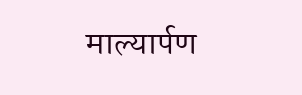माल्यार्पण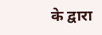के द्वारा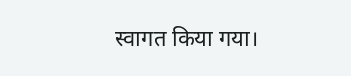स्वागत किया गया।